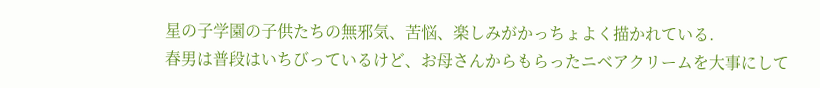星の子学園の子供たちの無邪気、苦悩、楽しみがかっちょよく描かれている.
春男は普段はいちびっているけど、お母さんからもらったニベアクリームを大事にして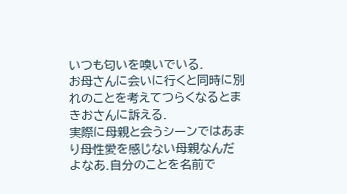いつも匂いを嗅いでいる.
お母さんに会いに行くと同時に別れのことを考えてつらくなるとまきおさんに訴える.
実際に母親と会うシーンではあまり母性愛を感じない母親なんだよなあ.自分のことを名前で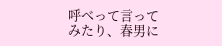呼べって言ってみたり、春男に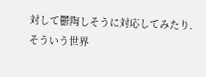対して鬱陶しそうに対応してみたり.
そういう世界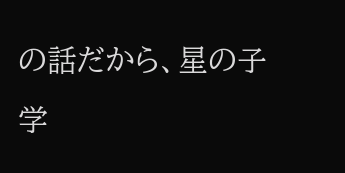の話だから、星の子学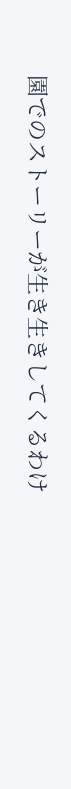園でのストーリーが生き生きしてくるわけ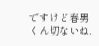ですけど春男くん切ないね.